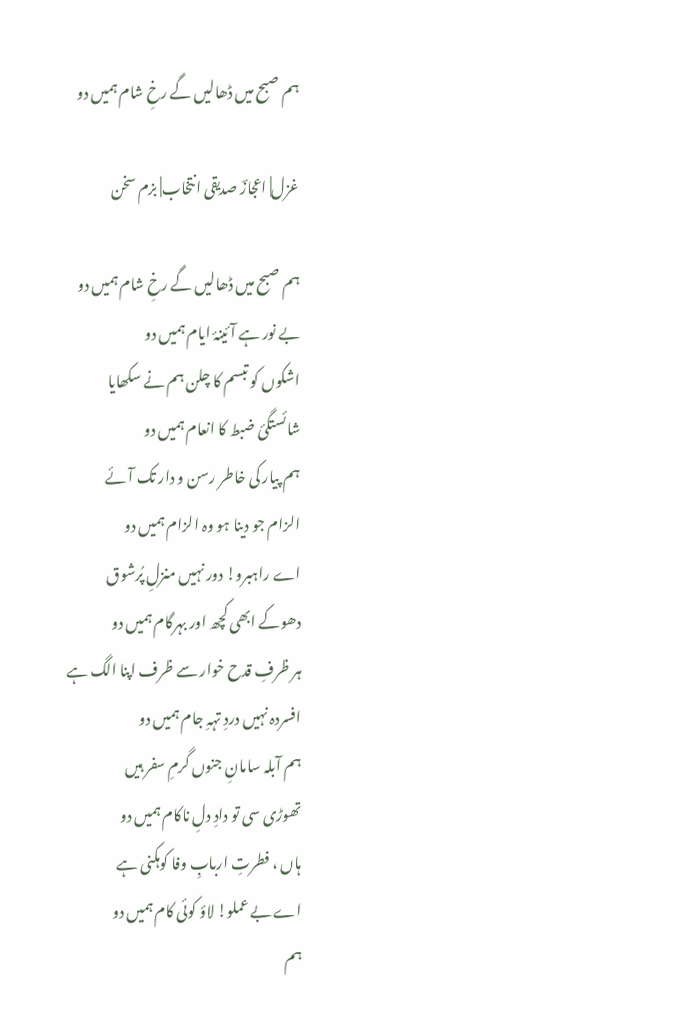ہم صبح میں ڈھالیں گے رخِ شام ہمیں دو

غزل| اعجازؔ صدیقی انتخاب| بزم سخن

ہم صبح میں ڈھالیں گے رخِ شام ہمیں دو
بے نور ہے آئینۂ ایام ہمیں دو
اشکوں کو تبسم کا چلن ہم نے سکھایا
شائستگئ ضبط کا انعام ہمیں دو
ہم پیار کی خاطر رسن و دار تک آئے
الزام جو دینا ہو وہ الزام ہمیں دو
اے راہبرو! دور نہیں منزلِ پُرشوق
دھوکے ابھی کچھ اور بہرگام ہمیں دو
ہر ظرفِ قدح خوار سے ظرف اپنا الگ ہے
افسردہ نہیں دردِ تہہِ جام ہمیں دو
ہم آبلہ سامانِ جنوں گرمِ سفر ہیں
تھوڑی سی تو دادِ دلِ ناکام ہمیں دو
ہاں ، فطرتِ اربابِ وفا کوہکنی ہے
اے بے عملو! لاؤ کوئی کام ہمیں دو
ہم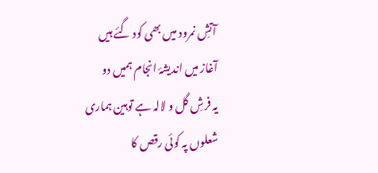آتشِ نمرود میں بھی کود گئے ہیں
آغاز میں اندیشۂ انجام ہمیں دو
یہ فرشِ گل و لالہ ہے توہین ہماری
شعلوں پہ کوئی رقص کا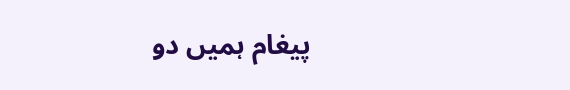پیغام ہمیں دو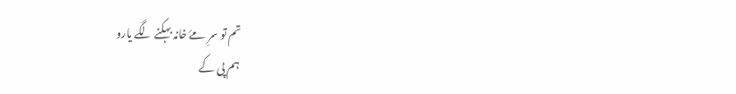تم تو سرِ مۓ خانہ بہکنے لگے یارو
ہم پی کے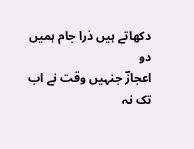دکھاتے ہیں ذرا جام ہمیں دو
اعجازؔ جنہیں وقت نے اب تک نہ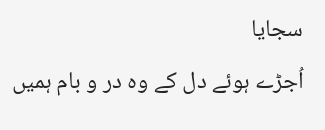سجایا
اُجڑے ہوئے دل کے وہ در و بام ہمیں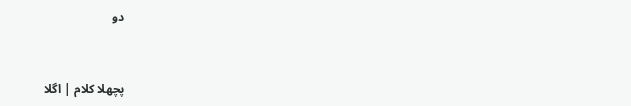دو


پچھلا کلام | اگلا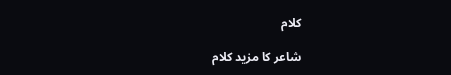کلام

شاعر کا مزید کلام